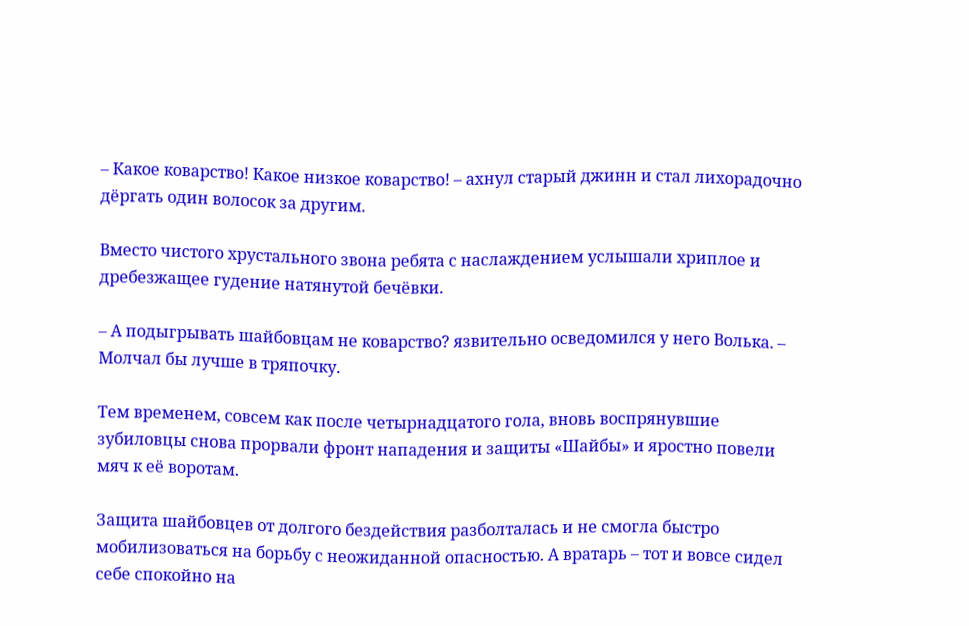– Какое коварство! Какое низкое коварство! – ахнул старый джинн и стал лихорадочно дёргать один волосок за другим.

Вместо чистого хрустального звона ребята с наслаждением услышали хриплое и дребезжащее гудение натянутой бечёвки.

– А подыгрывать шайбовцам не коварство? язвительно осведомился у него Волька. – Молчал бы лучше в тряпочку.

Тем временем, совсем как после четырнадцатого гола, вновь воспрянувшие зубиловцы снова прорвали фронт нападения и защиты «Шайбы» и яростно повели мяч к её воротам.

Защита шайбовцев от долгого бездействия разболталась и не смогла быстро мобилизоваться на борьбу с неожиданной опасностью. А вратарь – тот и вовсе сидел себе спокойно на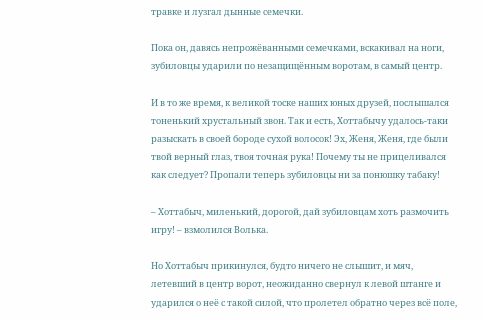травке и лузгал дынные семечки.

Пока он, давясь непрожёванными семечками, вскакивал на ноги, зубиловцы ударили по незащищённым воротам, в самый центр.

И в то же время, к великой тоске наших юных друзей, послышался тоненький хрустальный звон. Так и есть, Хоттабычу удалось-таки разыскать в своей бороде сухой волосок! Эх, Женя, Женя, где были твой верный глаз, твоя точная рука! Почему ты не прицеливался как следует? Пропали теперь зубиловцы ни за понюшку табаку!

– Хоттабыч, миленький, дорогой, дай зубиловцам хоть размочить игру! – взмолился Волька.

Но Хоттабыч прикинулся, будто ничего не слышит, и мяч, летевший в центр ворот, неожиданно свернул к левой штанге и ударился о неё с такой силой, что пролетел обратно через всё поле,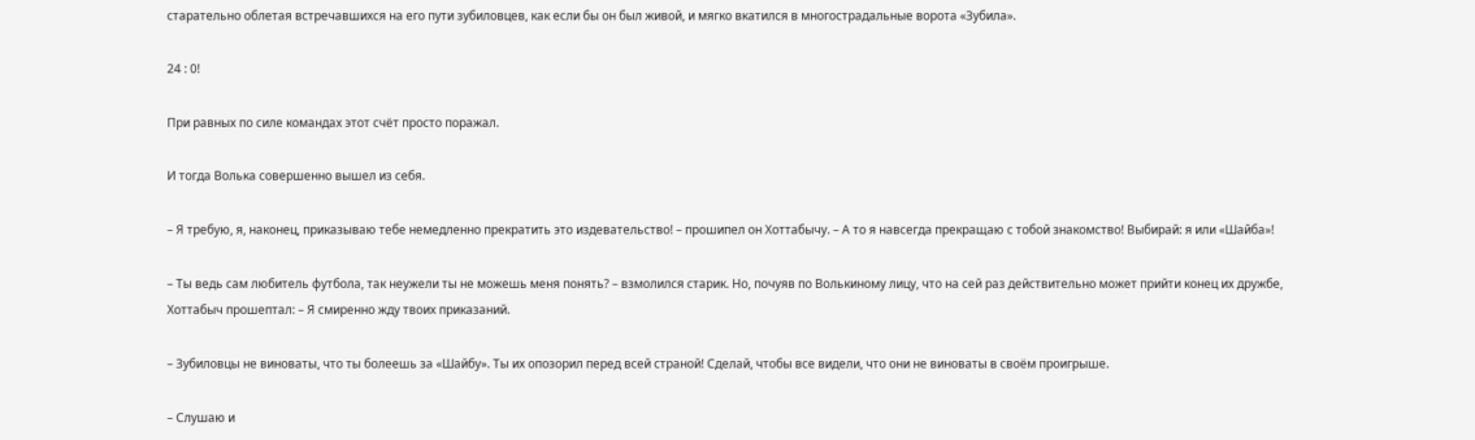старательно облетая встречавшихся на его пути зубиловцев, как если бы он был живой, и мягко вкатился в многострадальные ворота «Зубила».

24 : 0!

При равных по силе командах этот счёт просто поражал.

И тогда Волька совершенно вышел из себя.

– Я требую, я, наконец, приказываю тебе немедленно прекратить это издевательство! – прошипел он Хоттабычу. – А то я навсегда прекращаю с тобой знакомство! Выбирай: я или «Шайба»!

– Ты ведь сам любитель футбола, так неужели ты не можешь меня понять? – взмолился старик. Но, почуяв по Волькиному лицу, что на сей раз действительно может прийти конец их дружбе, Хоттабыч прошептал: – Я смиренно жду твоих приказаний.

– Зубиловцы не виноваты, что ты болеешь за «Шайбу». Ты их опозорил перед всей страной! Сделай, чтобы все видели, что они не виноваты в своём проигрыше.

– Слушаю и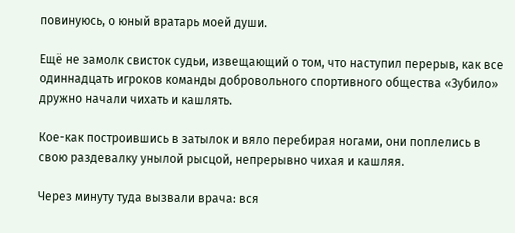повинуюсь, о юный вратарь моей души.

Ещё не замолк свисток судьи, извещающий о том, что наступил перерыв, как все одиннадцать игроков команды добровольного спортивного общества «Зубило» дружно начали чихать и кашлять.

Кое-как построившись в затылок и вяло перебирая ногами, они поплелись в свою раздевалку унылой рысцой, непрерывно чихая и кашляя.

Через минуту туда вызвали врача: вся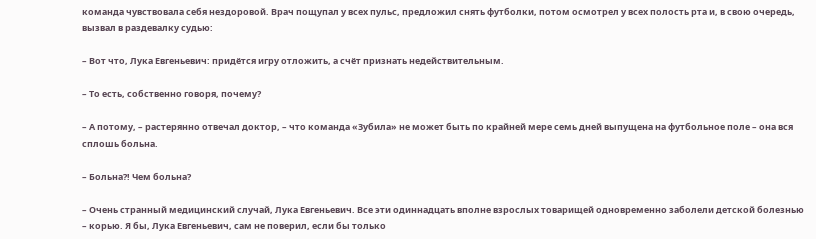команда чувствовала себя нездоровой. Врач пощупал у всех пульс, предложил снять футболки, потом осмотрел у всех полость рта и, в свою очередь, вызвал в раздевалку судью:

– Вот что, Лука Евгеньевич: придётся игру отложить, а счёт признать недействительным.

– То есть, собственно говоря, почему?

– А потому, – растерянно отвечал доктор, – что команда «Зубила» не может быть по крайней мере семь дней выпущена на футбольное поле – она вся сплошь больна.

– Больна?! Чем больна?

– Очень странный медицинский случай, Лука Евгеньевич. Все эти одиннадцать вполне взрослых товарищей одновременно заболели детской болезнью – корью. Я бы, Лука Евгеньевич, сам не поверил, если бы только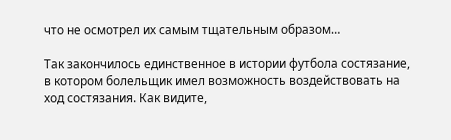что не осмотрел их самым тщательным образом…

Так закончилось единственное в истории футбола состязание, в котором болельщик имел возможность воздействовать на ход состязания. Как видите,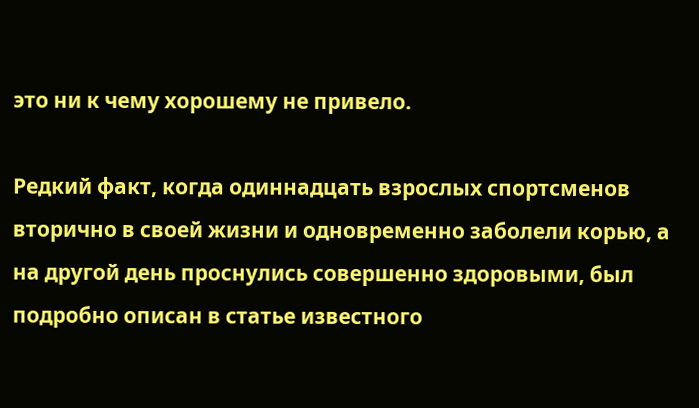это ни к чему хорошему не привело.

Редкий факт, когда одиннадцать взрослых спортсменов вторично в своей жизни и одновременно заболели корью, а на другой день проснулись совершенно здоровыми, был подробно описан в статье известного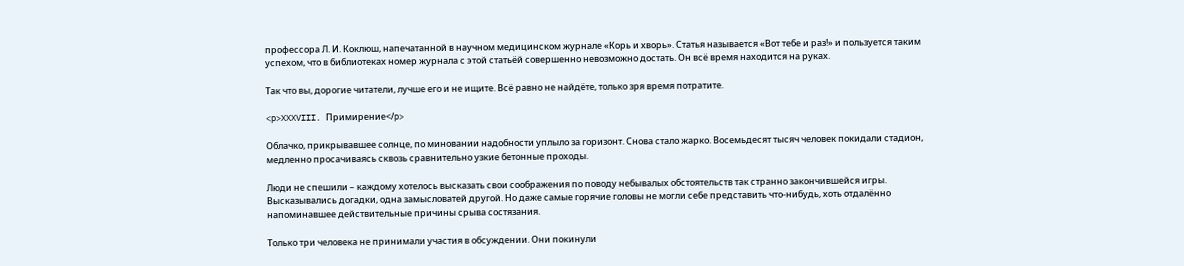профессора Л. И. Коклюш, напечатанной в научном медицинском журнале «Корь и хворь». Статья называется «Вот тебе и раз!» и пользуется таким успехом, что в библиотеках номер журнала с этой статьёй совершенно невозможно достать. Он всё время находится на руках.

Так что вы, дорогие читатели, лучше его и не ищите. Всё равно не найдёте, только зря время потратите.

<p>XXXVIII. Примирение</p>

Облачко, прикрывавшее солнце, по миновании надобности уплыло за горизонт. Снова стало жарко. Восемьдесят тысяч человек покидали стадион, медленно просачиваясь сквозь сравнительно узкие бетонные проходы.

Люди не спешили – каждому хотелось высказать свои соображения по поводу небывалых обстоятельств так странно закончившейся игры. Высказывались догадки, одна замысловатей другой. Но даже самые горячие головы не могли себе представить что-нибудь, хоть отдалённо напоминавшее действительные причины срыва состязания.

Только три человека не принимали участия в обсуждении. Они покинули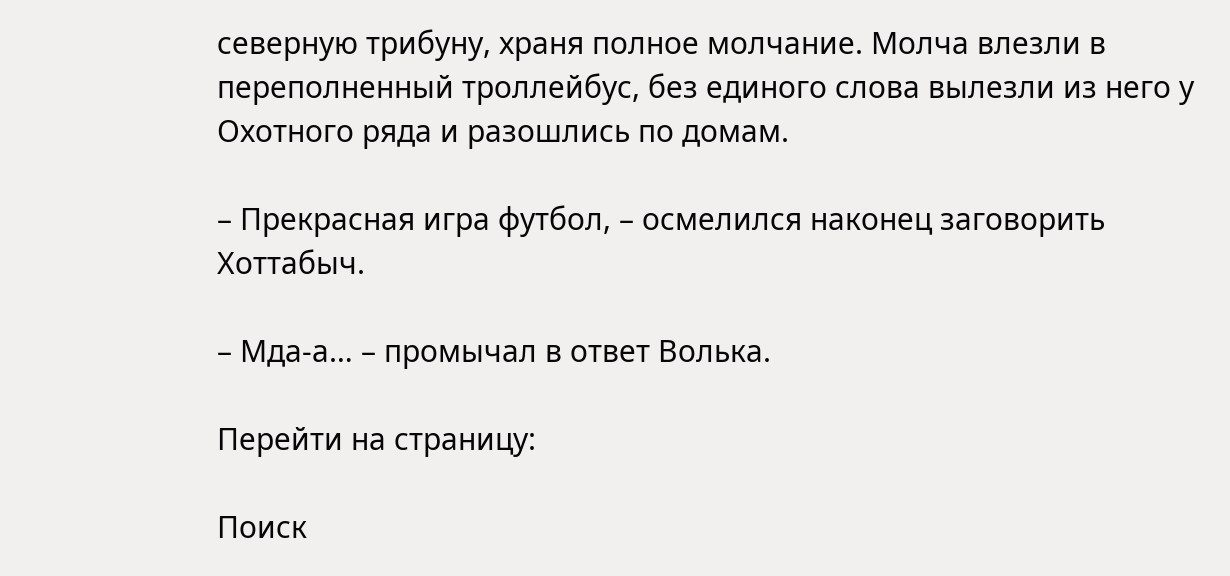северную трибуну, храня полное молчание. Молча влезли в переполненный троллейбус, без единого слова вылезли из него у Охотного ряда и разошлись по домам.

– Прекрасная игра футбол, – осмелился наконец заговорить Хоттабыч.

– Мда-а… – промычал в ответ Волька.

Перейти на страницу:

Поиск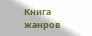Книга жанров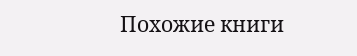Похожие книги